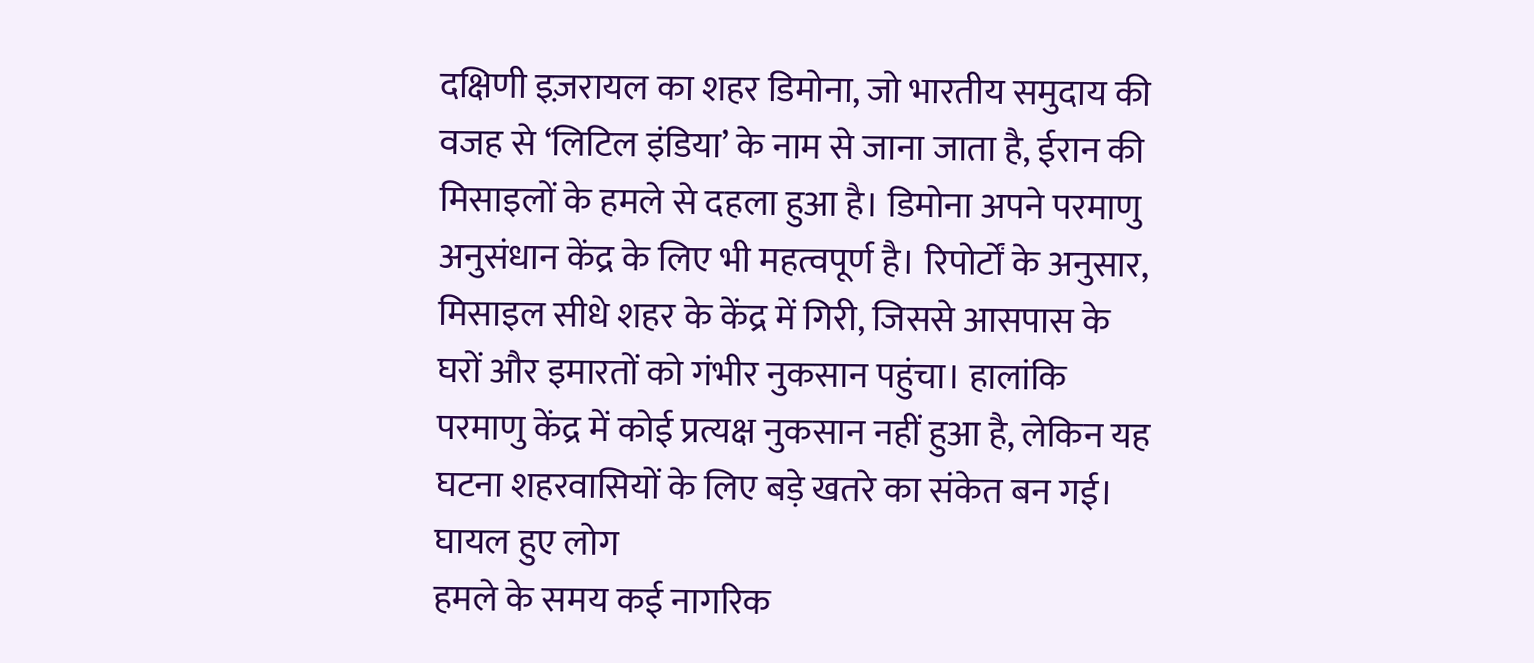दक्षिणी इज़रायल का शहर डिमोना, जो भारतीय समुदाय की वजह से ‘लिटिल इंडिया’ के नाम से जाना जाता है, ईरान की मिसाइलों के हमले से दहला हुआ है। डिमोना अपने परमाणु अनुसंधान केंद्र के लिए भी महत्वपूर्ण है। रिपोर्टों के अनुसार, मिसाइल सीधे शहर के केंद्र में गिरी, जिससे आसपास के घरों और इमारतों को गंभीर नुकसान पहुंचा। हालांकि परमाणु केंद्र में कोई प्रत्यक्ष नुकसान नहीं हुआ है, लेकिन यह घटना शहरवासियों के लिए बड़े खतरे का संकेत बन गई।
घायल हुए लोग
हमले के समय कई नागरिक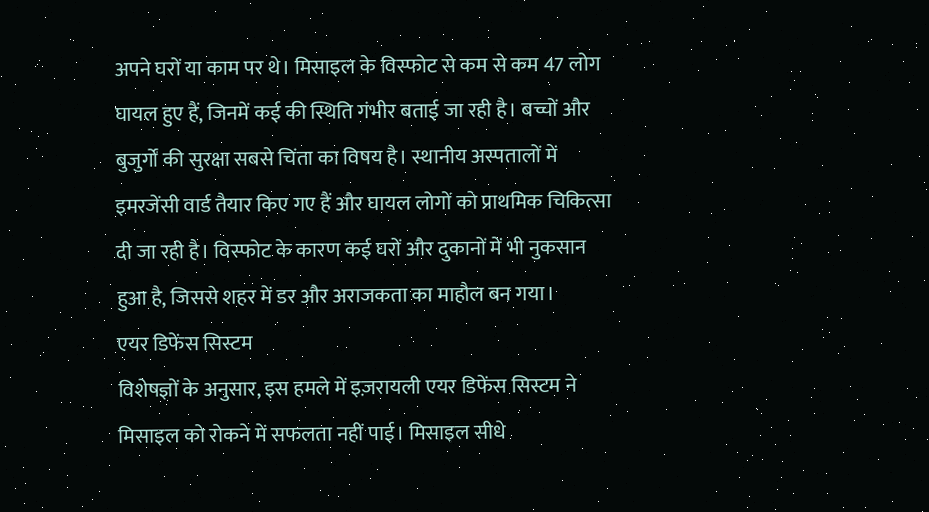अपने घरों या काम पर थे। मिसाइल के विस्फोट से कम से कम 47 लोग घायल हुए हैं, जिनमें कई की स्थिति गंभीर बताई जा रही है। बच्चों और बुजुर्गों की सुरक्षा सबसे चिंता का विषय है। स्थानीय अस्पतालों में इमरजेंसी वार्ड तैयार किए गए हैं और घायल लोगों को प्राथमिक चिकित्सा दी जा रही है। विस्फोट के कारण कई घरों और दुकानों में भी नुकसान हुआ है, जिससे शहर में डर और अराजकता का माहौल बन गया।
एयर डिफेंस सिस्टम
विशेषज्ञों के अनुसार, इस हमले में इज़रायली एयर डिफेंस सिस्टम ने मिसाइल को रोकने में सफलता नहीं पाई। मिसाइल सीधे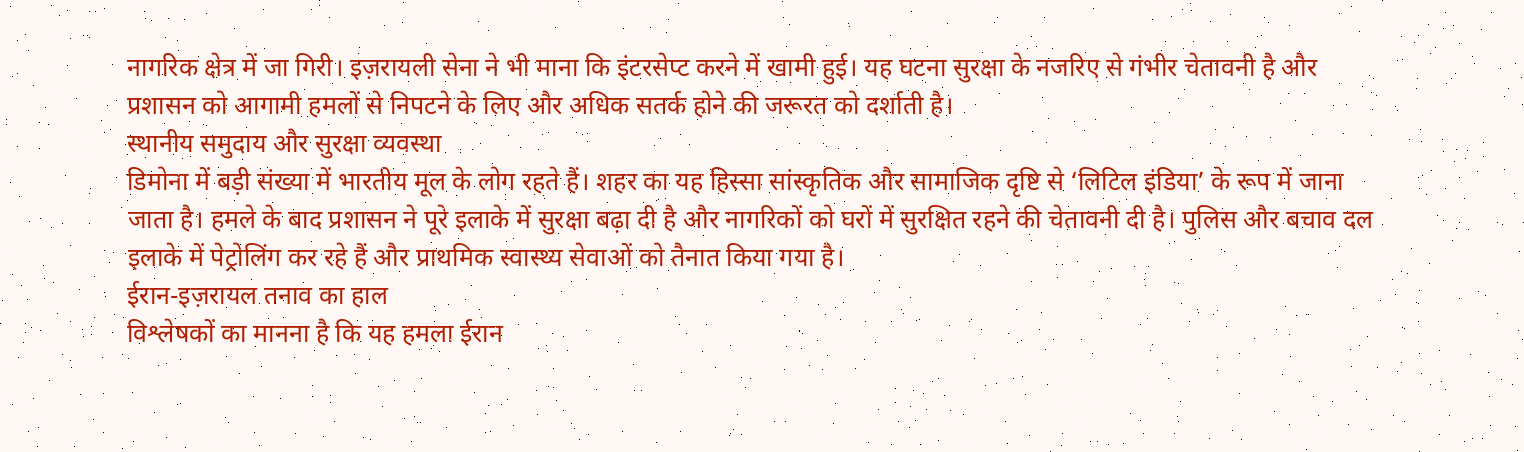नागरिक क्षेत्र में जा गिरी। इज़रायली सेना ने भी माना कि इंटरसेप्ट करने में खामी हुई। यह घटना सुरक्षा के नजरिए से गंभीर चेतावनी है और प्रशासन को आगामी हमलों से निपटने के लिए और अधिक सतर्क होने की जरूरत को दर्शाती है।
स्थानीय समुदाय और सुरक्षा व्यवस्था
डिमोना में बड़ी संख्या में भारतीय मूल के लोग रहते हैं। शहर का यह हिस्सा सांस्कृतिक और सामाजिक दृष्टि से ‘लिटिल इंडिया’ के रूप में जाना जाता है। हमले के बाद प्रशासन ने पूरे इलाके में सुरक्षा बढ़ा दी है और नागरिकों को घरों में सुरक्षित रहने की चेतावनी दी है। पुलिस और बचाव दल इलाके में पेट्रोलिंग कर रहे हैं और प्राथमिक स्वास्थ्य सेवाओं को तैनात किया गया है।
ईरान-इज़रायल तनाव का हाल
विश्लेषकों का मानना है कि यह हमला ईरान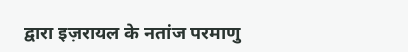द्वारा इज़रायल के नतांज परमाणु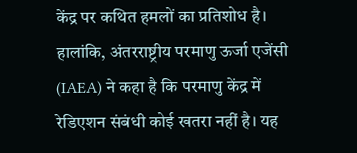केंद्र पर कथित हमलों का प्रतिशोध है। हालांकि, अंतरराष्ट्रीय परमाणु ऊर्जा एजेंसी (IAEA) ने कहा है कि परमाणु केंद्र में रेडिएशन संबंधी कोई खतरा नहीं है। यह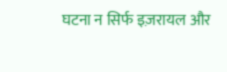घटना न सिर्फ इज़रायल और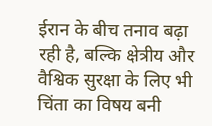ईरान के बीच तनाव बढ़ा रही है, बल्कि क्षेत्रीय और वैश्विक सुरक्षा के लिए भी चिंता का विषय बनी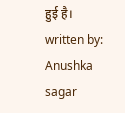हुई है।
written by: Anushka sagar